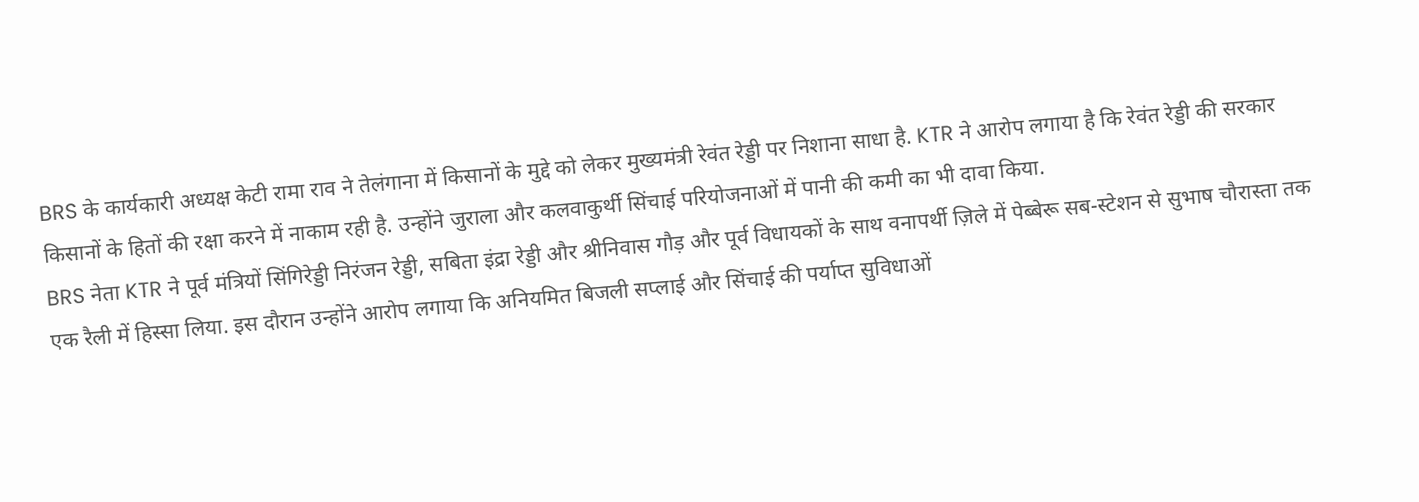BRS के कार्यकारी अध्यक्ष केटी रामा राव ने तेलंगाना में किसानों के मुद्दे को लेकर मुख्यमंत्री रेवंत रेड्डी पर निशाना साधा है. KTR ने आरोप लगाया है कि रेवंत रेड्डी की सरकार किसानों के हितों की रक्षा करने में नाकाम रही है. उन्होंने जुराला और कलवाकुर्थी सिंचाई परियोजनाओं में पानी की कमी का भी दावा किया.
BRS नेता KTR ने पूर्व मंत्रियों सिंगिरेड्डी निरंजन रेड्डी, सबिता इंद्रा रेड्डी और श्रीनिवास गौड़ और पूर्व विधायकों के साथ वनापर्थी ज़िले में पेब्बेरू सब-स्टेशन से सुभाष चौरास्ता तक एक रैली में हिस्सा लिया. इस दौरान उन्होंने आरोप लगाया कि अनियमित बिजली सप्लाई और सिंचाई की पर्याप्त सुविधाओं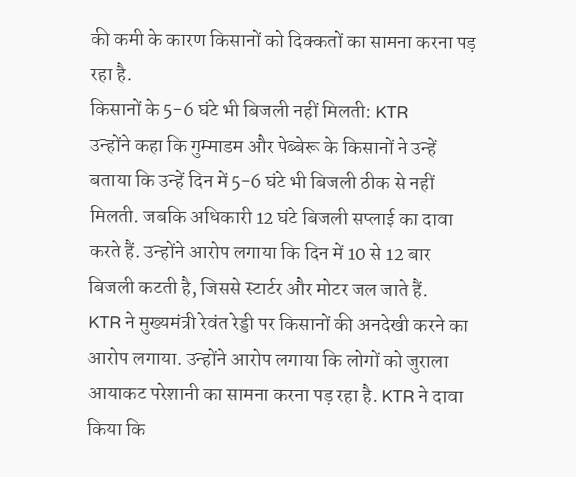की कमी के कारण किसानों को दिक्कतों का सामना करना पड़ रहा है.
किसानों के 5-6 घंटे भी बिजली नहीं मिलती: KTR
उन्होंने कहा कि गुम्माडम और पेब्बेरू के किसानों ने उन्हें बताया कि उन्हें दिन में 5-6 घंटे भी बिजली ठीक से नहीं मिलती. जबकि अधिकारी 12 घंटे बिजली सप्लाई का दावा करते हैं. उन्होंने आरोप लगाया कि दिन में 10 से 12 बार बिजली कटती है, जिससे स्टार्टर और मोटर जल जाते हैं.
KTR ने मुख्यमंत्री रेवंत रेड्डी पर किसानों की अनदेखी करने का आरोप लगाया. उन्होंने आरोप लगाया कि लोगों को जुराला आयाकट परेशानी का सामना करना पड़ रहा है. KTR ने दावा किया कि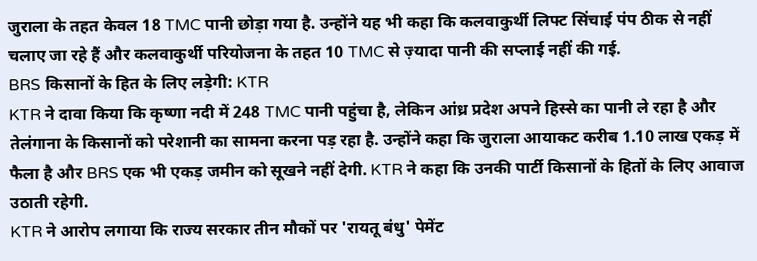जुराला के तहत केवल 18 TMC पानी छोड़ा गया है. उन्होंने यह भी कहा कि कलवाकुर्थी लिफ्ट सिंचाई पंप ठीक से नहीं चलाए जा रहे हैं और कलवाकुर्थी परियोजना के तहत 10 TMC से ज़्यादा पानी की सप्लाई नहीं की गई.
BRS किसानों के हित के लिए लड़ेगी: KTR
KTR ने दावा किया कि कृष्णा नदी में 248 TMC पानी पहुंचा है, लेकिन आंध्र प्रदेश अपने हिस्से का पानी ले रहा है और तेलंगाना के किसानों को परेशानी का सामना करना पड़ रहा है. उन्होंने कहा कि जुराला आयाकट करीब 1.10 लाख एकड़ में फैला है और BRS एक भी एकड़ जमीन को सूखने नहीं देगी. KTR ने कहा कि उनकी पार्टी किसानों के हितों के लिए आवाज उठाती रहेगी.
KTR ने आरोप लगाया कि राज्य सरकार तीन मौकों पर 'रायतू बंधु' पेमेंट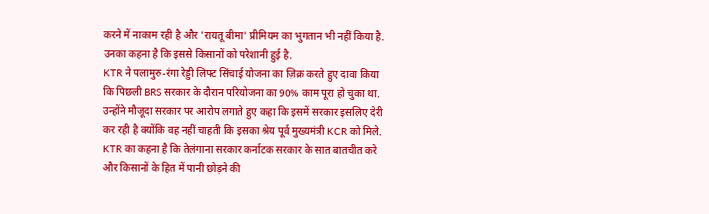करने में नाकाम रही है और 'रायतू बीमा' प्रीमियम का भुगतान भी नहीं किया है. उनका कहना है कि इससे किसानों को परेशानी हुई है.
KTR ने पलामुरु-रंगा रेड्डी लिफ्ट सिंचाई योजना का ज़िक्र करते हुए दावा किया कि पिछली BRS सरकार के दौरान परियोजना का 90% काम पूरा हो चुका था. उन्होंने मौजूदा सरकार पर आरोप लगाते हुए कहा कि इसमें सरकार इसलिए देरी कर रही है क्योंकि वह नहीं चाहती कि इसका श्रेय पूर्व मुख्यमंत्री KCR को मिले. KTR का कहना है कि तेलंगाना सरकार कर्नाटक सरकार के सात बातचीत करे और किसानों के हित में पानी छोड़ने की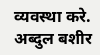व्यवस्था करे.
अब्दुल बशीर